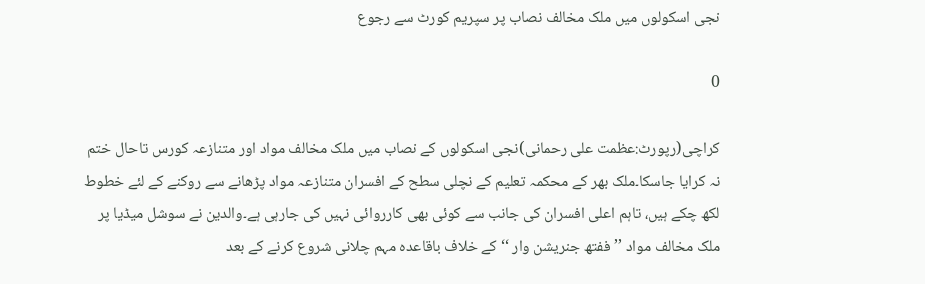نجی اسکولوں میں ملک مخالف نصاب پر سپریم کورٹ سے رجوع

0

کراچی(رپورٹ:عظمت علی رحمانی)نجی اسکولوں کے نصاب میں ملک مخالف مواد اور متنازعہ کورس تاحال ختم نہ کرایا جاسکا۔ملک بھر کے محکمہ تعلیم کے نچلی سطح کے افسران متنازعہ مواد پڑھانے سے روکنے کے لئے خطوط لکھ چکے ہیں، تاہم اعلی افسران کی جانب سے کوئی بھی کارروائی نہیں کی جارہی ہے۔والدین نے سوشل میڈیا پر ملک مخالف مواد ’’ففتھ جنریشن وار ‘‘کے خلاف باقاعدہ مہم چلانی شروع کرنے کے بعد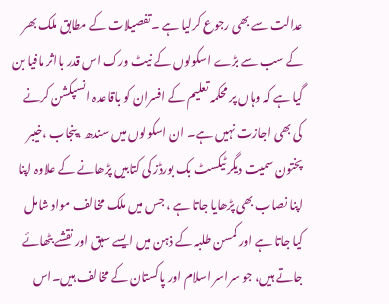عدالت سے بھی رجوع کرلیا ہے ۔تفصیلات کے مطابق ملک بھر کے سب سے بڑے اسکولوں کے نیٹ ورک اس قدر بااثر مافیا بن گیا ہے کہ وہاں پر محکمہ تعلیم کے افسران کو باقاعدہ انسپکشن کرنے کی بھی اجازت نہیں ہے۔ ان اسکولوں میں سندھ ،پنجاب ،خیبر پختون سمیت دیگر ٹیکسٹ بک بورڈز کی کتابیں پڑھانے کے علاوہ اپنا اپنا نصاب بھی پڑھایا جاتا ہے ، جس میں ملک مخالف مواد شامل کیا جاتا ہے اور کمسن طلبہ کے ذہن میں ایسے سبق اور نقشے بٹھائے جاتے ہیں، جو سراسر اسلام اور پاکستان کے مخالف ہیں۔اس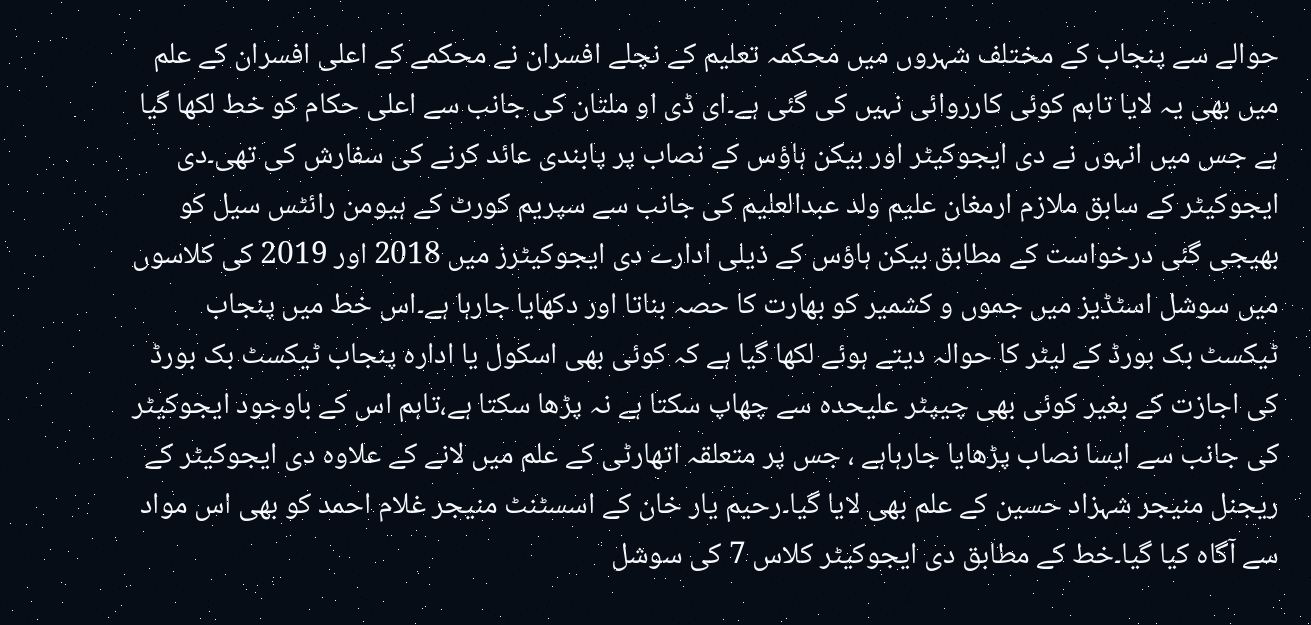حوالے سے پنجاب کے مختلف شہروں میں محکمہ تعلیم کے نچلے افسران نے محکمے کے اعلی افسران کے علم میں بھی یہ لایا تاہم کوئی کارروائی نہیں کی گئی ہے۔ای ڈی او ملتان کی جانب سے اعلی حکام کو خط لکھا گیا ہے جس میں انہوں نے دی ایجوکیٹر اور بیکن ہاؤس کے نصاب پر پابندی عائد کرنے کی سفارش کی تھی۔دی ایجوکیٹر کے سابق ملازم ارمغان علیم ولد عبدالعلیم کی جانب سے سپریم کورٹ کے ہیومن رائٹس سیل کو بھیجی گئی درخواست کے مطابق بیکن ہاؤس کے ذیلی ادارے دی ایجوکیٹرز میں 2018 اور 2019 کی کلاسوں میں سوشل اسٹڈیز میں جموں و کشمیر کو بھارت کا حصہ بناتا اور دکھایا جارہا ہے۔اس خط میں پنجاب ٹیکسٹ بک بورڈ کے لیٹر کا حوالہ دیتے ہوئے لکھا گیا ہے کہ کوئی بھی اسکول یا ادارہ پنجاب ٹیکسٹ بک بورڈ کی اجازت کے بغیر کوئی بھی چیپٹر علیحدہ سے چھاپ سکتا ہے نہ پڑھا سکتا ہے،تاہم اس کے باوجود ایجوکیٹر کی جانب سے ایسا نصاب پڑھایا جارہاہے ، جس پر متعلقہ اتھارٹی کے علم میں لانے کے علاوہ دی ایجوکیٹر کے ریجنل منیجر شہزاد حسین کے علم بھی لایا گیا۔رحیم یار خان کے اسسٹنٹ منیجر غلام احمد کو بھی اس مواد سے آگاہ کیا گیا۔خط کے مطابق دی ایجوکیٹر کلاس 7 کی سوشل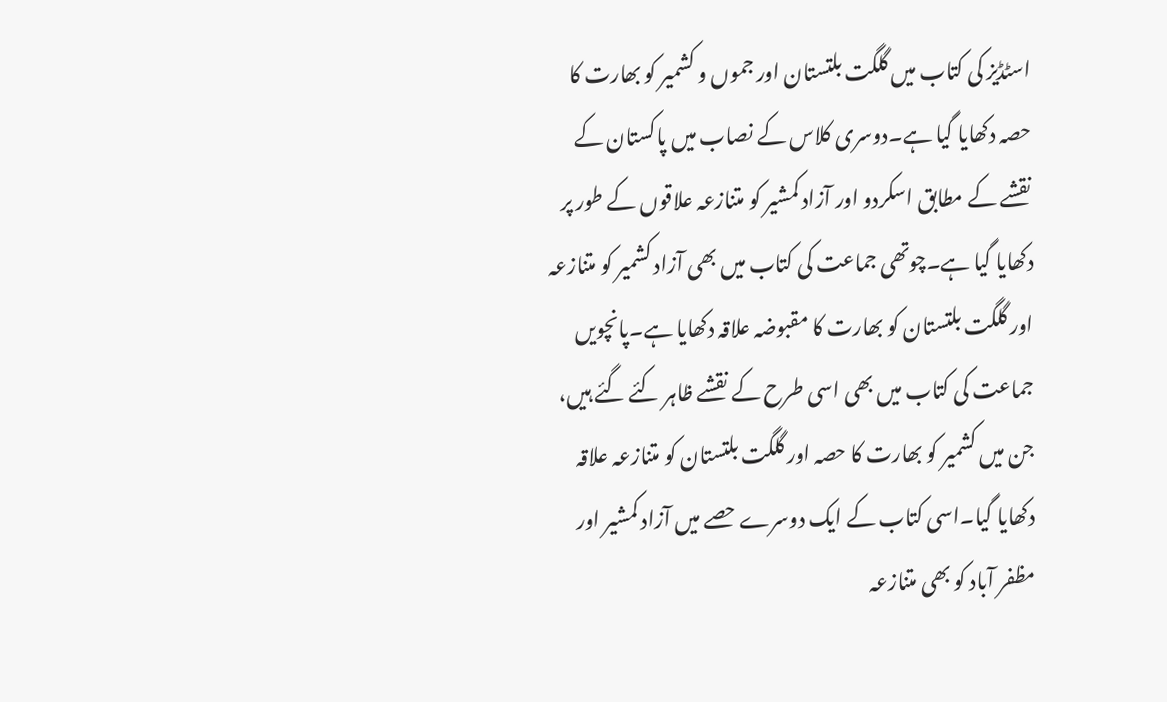اسٹڈیز کی کتاب میں گلگت بلتستان اور جموں و کشمیر کو بھارت کا حصہ دکھایا گیا ہے۔دوسری کلاس کے نصاب میں پاکستان کے نقشے کے مطابق اسکردو اور آزاد کمشیر کو متنازعہ علاقوں کے طور پر دکھایا گیا ہے۔چوتھی جماعت کی کتاب میں بھی آزاد کشمیر کو متنازعہ اور گلگت بلتستان کو بھارت کا مقبوضہ علاقہ دکھایا ہے۔پانچویں جماعت کی کتاب میں بھی اسی طرح کے نقشے ظاہر کئے گئے ہیں، جن میں کشمیر کو بھارت کا حصہ اور گلگت بلتستان کو متنازعہ علاقہ دکھایا گیا۔اسی کتاب کے ایک دوسرے حصے میں آزاد کمشیر اور مظفر آباد کو بھی متنازعہ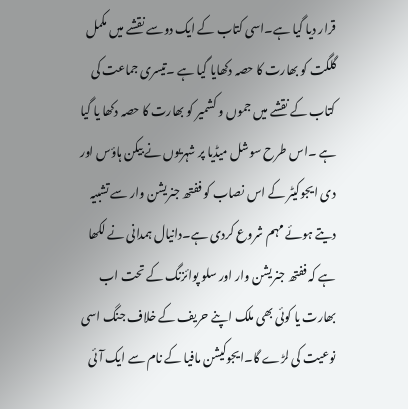قرار دیا گیا ہے۔اسی کتاب کے ایک دوسے نقشے میں مکمل گلگت کو بھارت کا حصہ دکھایا گیا ہے ۔تیسری جماعت کی کتاب کے نقشے میں جموں و کشمیر کو بھارت کا حصہ دکھا یا گیا ہے ۔اس طرح سوشل میڈیا پر شہریوں نے بیکن ہاؤس اور دی ایجوکیٹر کے اس نصاب کو ففتھ جنریشن وار سے تشبیہ دیتے ہوئے مہم شروع کردی ہے۔دانیال ہمدانی نے لکھا ہے کہ ففتھ جنریشن وار اور سلو پوائزنگ کے تحت اب بھارت یا کوئی بھی ملک اپنے حریف کے خلاف جنگ اسی نوعیت کی لڑے گا۔ایجوکیشن مافیا کے نام سے ایک آئی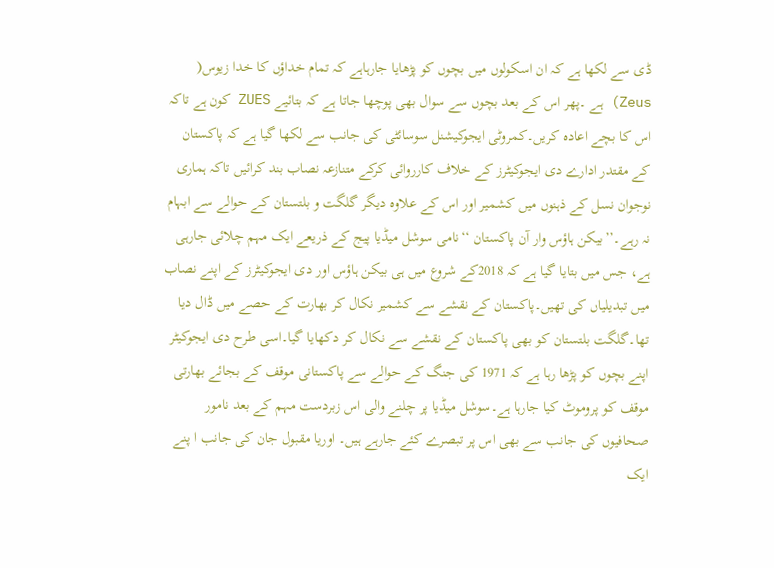ڈی سے لکھا ہے کہ ان اسکولوں میں بچوں کو پڑھایا جارہاہے کہ تمام خداؤں کا خدا زیوس( Zeus) ہے ۔پھر اس کے بعد بچوں سے سوال بھی پوچھا جاتا ہے کہ بتائیے ZUES کون ہے تاکہ اس کا بچے اعادہ کریں۔کمروٹی ایجوکیشنل سوسائٹی کی جانب سے لکھا گیا ہے کہ پاکستان کے مقتدر ادارے دی ایجوکیٹرز کے خلاف کارروائی کرکے متنازعہ نصاب بند کرائیں تاکہ ہماری نوجوان نسل کے ذہنوں میں کشمیر اور اس کے علاوہ دیگر گلگت و بلتستان کے حوالے سے ابہام نہ رہے۔’’بیکن ہاؤس وار آن پاکستان ‘‘نامی سوشل میڈیا پیج کے ذریعے ایک مہم چلائی جارہی ہے، جس میں بتایا گیا ہے کہ 2018کے شروع میں ہی بیکن ہاؤس اور دی ایجوکیٹرز کے اپنے نصاب میں تبدیلیاں کی تھیں۔پاکستان کے نقشے سے کشمیر نکال کر بھارت کے حصے میں ڈال دیا تھا۔گلگت بلتستان کو بھی پاکستان کے نقشے سے نکال کر دکھایا گیا۔اسی طرح دی ایجوکیٹر اپنے بچوں کو پڑھا رہا ہے کہ 1971 کی جنگ کے حوالے سے پاکستانی موقف کے بجائے بھارتی موقف کو پروموٹ کیا جارہا ہے۔سوشل میڈیا پر چلنے والی اس زبردست مہم کے بعد نامور صحافیوں کی جانب سے بھی اس پر تبصرے کئے جارہے ہیں۔ اوریا مقبول جان کی جانب ا پنے ایک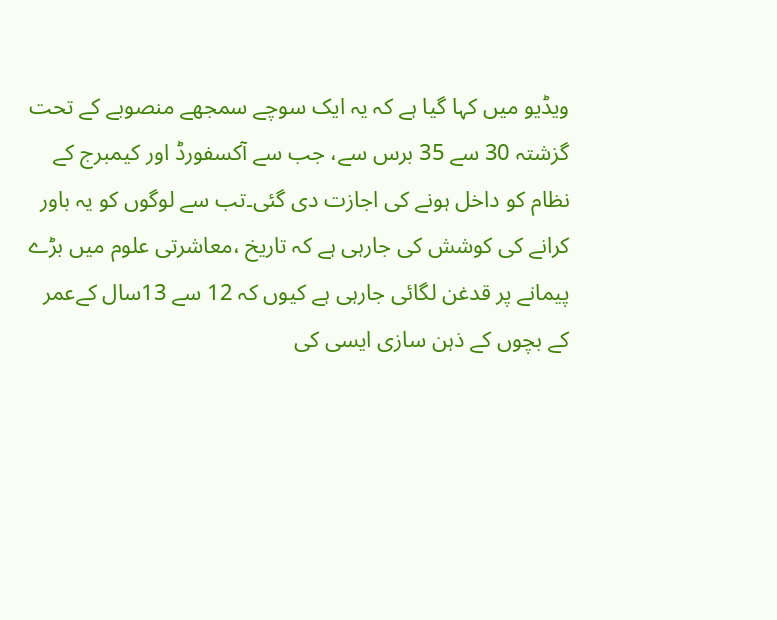ویڈیو میں کہا گیا ہے کہ یہ ایک سوچے سمجھے منصوبے کے تحت گزشتہ 30 سے 35 برس سے، جب سے آکسفورڈ اور کیمبرج کے نظام کو داخل ہونے کی اجازت دی گئی۔تب سے لوگوں کو یہ باور کرانے کی کوشش کی جارہی ہے کہ تاریخ ،معاشرتی علوم میں بڑے پیمانے پر قدغن لگائی جارہی ہے کیوں کہ 12 سے 13سال کےعمر کے بچوں کے ذہن سازی ایسی کی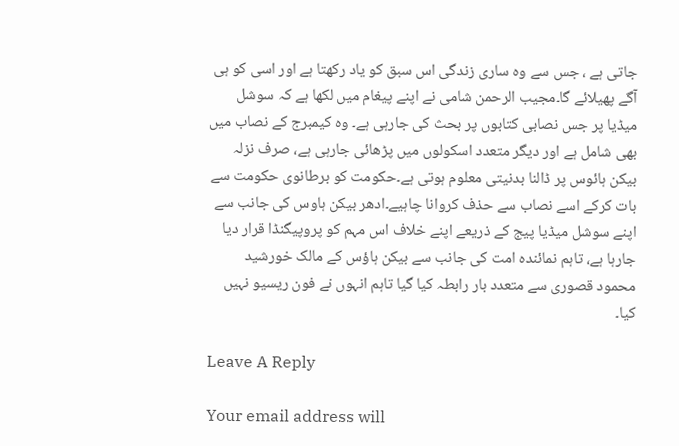جاتی ہے ، جس سے وہ ساری زندگی اس سبق کو یاد رکھتا ہے اور اسی کو ہی آگے پھیلائے گا۔مجیب الرحمن شامی نے اپنے پیغام میں لکھا ہے کہ سوشل میڈیا پر جس نصابی کتابوں پر بحث کی جارہی ہے۔ وہ کیمبرج کے نصاب میں بھی شامل ہے اور دیگر متعدد اسکولوں میں پڑھائی جارہی ہے، صرف نزلہ بیکن ہائوس پر ڈالنا بدنیتی معلوم ہوتی ہے۔حکومت کو برطانوی حکومت سے بات کرکے اسے نصاب سے حذف کروانا چاہیے۔ادھر بیکن ہاوس کی جانب سے اپنے سوشل میڈیا پیج کے ذریعے اپنے خلاف اس مہم کو پروپیگنڈا قرار دیا جارہا ہے، تاہم نمائندہ امت کی جانب سے بیکن ہاؤس کے مالک خورشید محمود قصوری سے متعدد بار رابطہ کیا گیا تاہم انہوں نے فون ریسیو نہیں کیا۔

Leave A Reply

Your email address will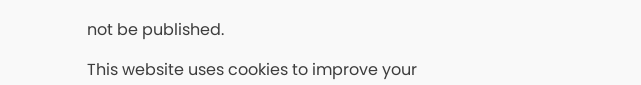not be published.

This website uses cookies to improve your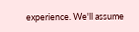experience. We'll assume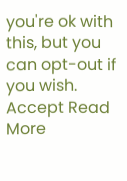you're ok with this, but you can opt-out if you wish. Accept Read More